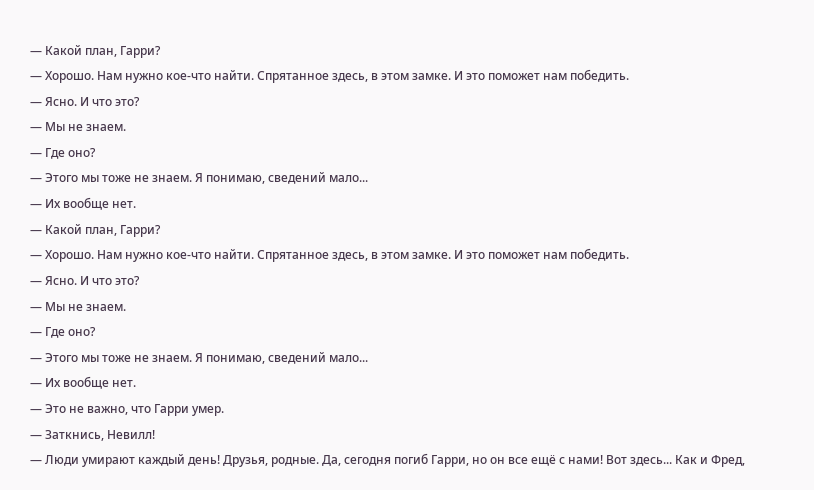— Какой план, Гарри?
— Хорошо. Нам нужно кое-что найти. Спрятанное здесь, в этом замке. И это поможет нам победить.
— Ясно. И что это?
— Мы не знаем.
— Где оно?
— Этого мы тоже не знаем. Я понимаю, сведений мало...
— Их вообще нет.
— Какой план, Гарри?
— Хорошо. Нам нужно кое-что найти. Спрятанное здесь, в этом замке. И это поможет нам победить.
— Ясно. И что это?
— Мы не знаем.
— Где оно?
— Этого мы тоже не знаем. Я понимаю, сведений мало...
— Их вообще нет.
— Это не важно, что Гарри умер.
— Заткнись, Невилл!
— Люди умирают каждый день! Друзья, родные. Да, сегодня погиб Гарри, но он все ещё с нами! Вот здесь... Как и Фред,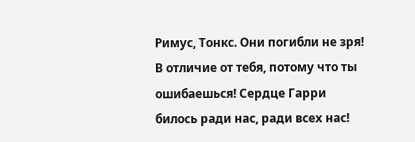Римус, Тонкс. Они погибли не зря! В отличие от тебя, потому что ты ошибаешься! Сердце Гарри билось ради нас, ради всех нас!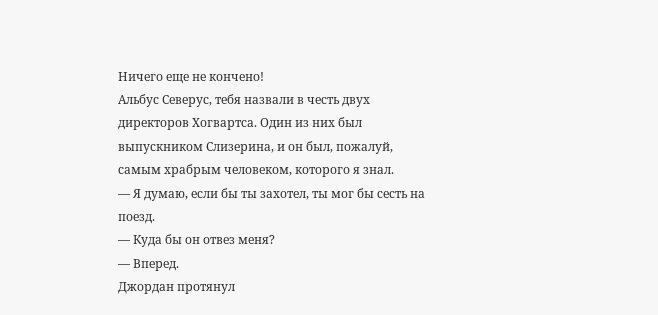Ничего еще не кончено!
Альбус Северус, тебя назвали в честь двух директоров Хогвартса. Один из них был выпускником Слизерина, и он был, пожалуй, самым храбрым человеком, которого я знал.
— Я думаю, если бы ты захотел, ты мог бы сесть на поезд.
— Куда бы он отвез меня?
— Вперед.
Джордан протянул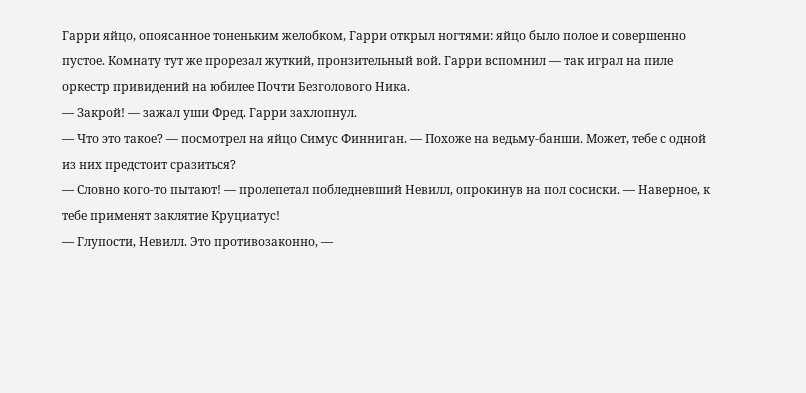Гарри яйцо, опоясанное тоненьким желобком, Гарри открыл ногтями: яйцо было полое и совершенно пустое. Комнату тут же прорезал жуткий, пронзительный вой. Гарри вспомнил — так играл на пиле оркестр привидений на юбилее Почти Безголового Ника.
— Закрой! — зажал уши Фред. Гарри захлопнул.
— Что это такое? — посмотрел на яйцо Симус Финниган. — Похоже на ведьму-банши. Может, тебе с одной из них предстоит сразиться?
— Словно кого-то пытают! — пролепетал побледневший Невилл, опрокинув на пол сосиски. — Наверное, к тебе применят заклятие Круциатус!
— Глупости, Невилл. Это противозаконно, —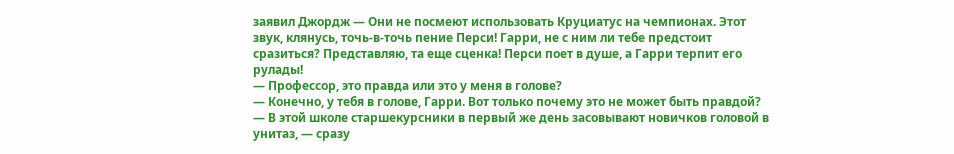заявил Джордж — Они не посмеют использовать Круциатус на чемпионах. Этот звук, клянусь, точь-в-точь пение Перси! Гарри, не с ним ли тебе предстоит сразиться? Представляю, та еще сценка! Перси поет в душе, а Гарри терпит его рулады!
— Профессор, это правда или это у меня в голове?
— Конечно, у тебя в голове, Гарри. Вот только почему это не может быть правдой?
— В этой школе старшекурсники в первый же день засовывают новичков головой в унитаз, — сразу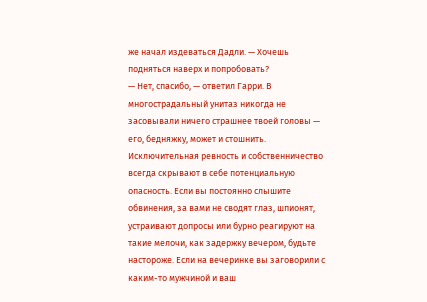же начал издеваться Дадли. — Хочешь подняться наверх и попробовать?
— Нет, спасибо, — ответил Гарри. В многострадальный унитаз никогда не засовывали ничего страшнее твоей головы — его, бедняжку, может и стошнить.
Исключительная ревность и собственничество всегда скрывают в себе потенциальную опасность. Если вы постоянно слышите обвинения, за вами не сводят глаз, шпионят, устраивают допросы или бурно реагируют на такие мелочи, как задержку вечером, будьте настороже. Если на вечеринке вы заговорили с каким-то мужчиной и ваш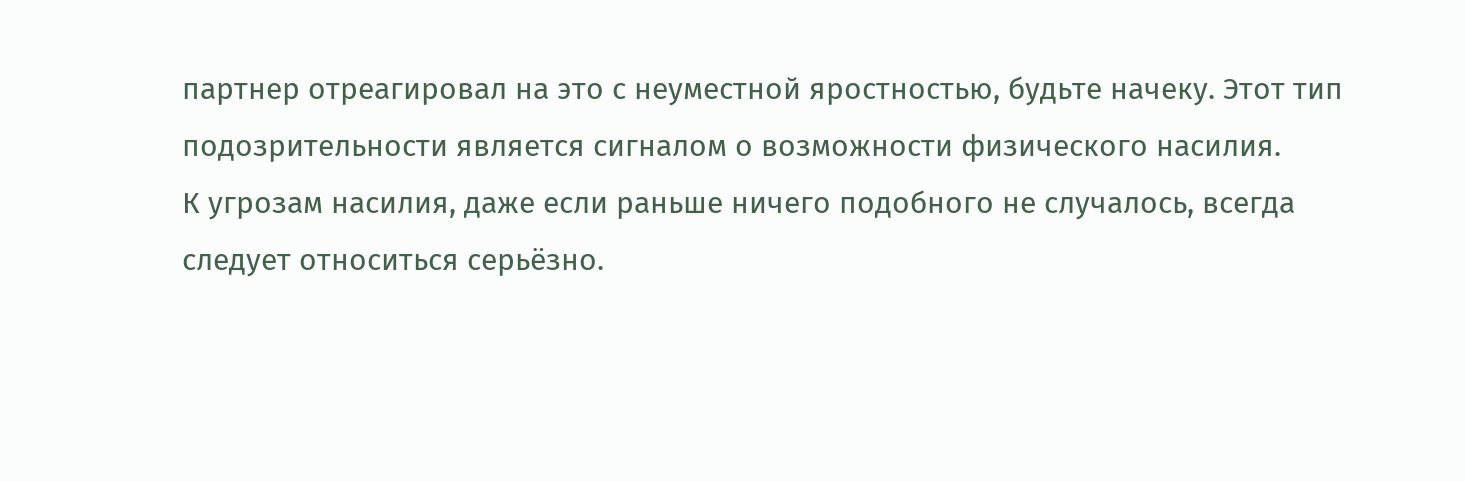партнер отреагировал на это с неуместной яростностью, будьте начеку. Этот тип подозрительности является сигналом о возможности физического насилия.
К угрозам насилия, даже если раньше ничего подобного не случалось, всегда следует относиться серьёзно.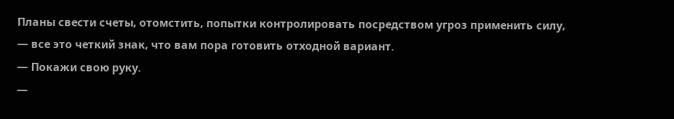Планы свести счеты, отомстить, попытки контролировать посредством угроз применить силу, — все это четкий знак, что вам пора готовить отходной вариант.
— Покажи свою руку.
—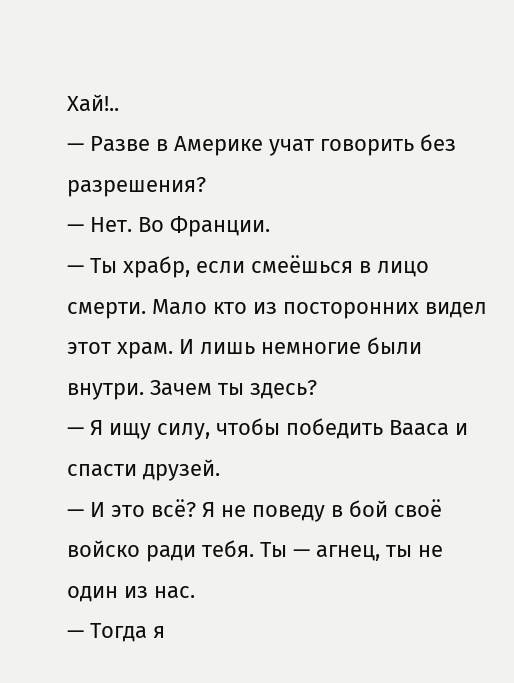Хай!..
— Разве в Америке учат говорить без разрешения?
— Нет. Во Франции.
— Ты храбр, если смеёшься в лицо смерти. Мало кто из посторонних видел этот храм. И лишь немногие были внутри. Зачем ты здесь?
— Я ищу силу, чтобы победить Вааса и спасти друзей.
— И это всё? Я не поведу в бой своё войско ради тебя. Ты — агнец, ты не один из нас.
— Тогда я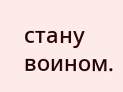стану воином.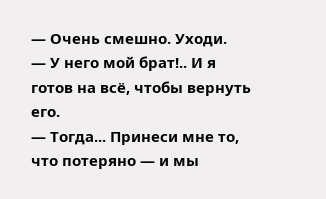— Очень смешно. Уходи.
— У него мой брат!.. И я готов на всё, чтобы вернуть его.
— Тогда... Принеси мне то, что потеряно — и мы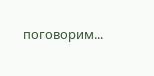поговорим...